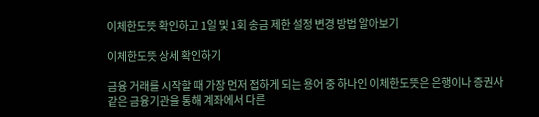이체한도뜻 확인하고 1일 및 1회 송금 제한 설정 변경 방법 알아보기

이체한도뜻 상세 확인하기

금융 거래를 시작할 때 가장 먼저 접하게 되는 용어 중 하나인 이체한도뜻은 은행이나 증권사 같은 금융기관을 통해 계좌에서 다른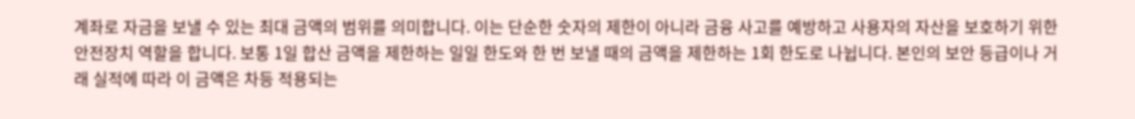계좌로 자금을 보낼 수 있는 최대 금액의 범위를 의미합니다. 이는 단순한 숫자의 제한이 아니라 금융 사고를 예방하고 사용자의 자산을 보호하기 위한 안전장치 역할을 합니다. 보통 1일 합산 금액을 제한하는 일일 한도와 한 번 보낼 때의 금액을 제한하는 1회 한도로 나뉩니다. 본인의 보안 등급이나 거래 실적에 따라 이 금액은 차등 적용되는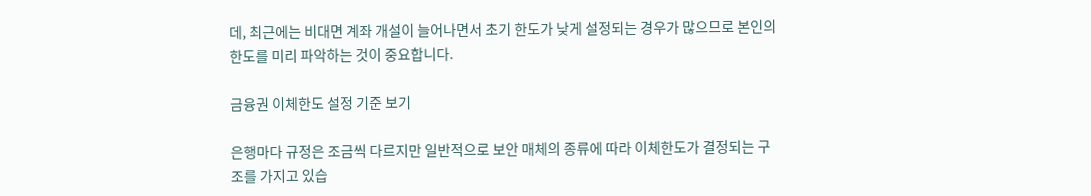데, 최근에는 비대면 계좌 개설이 늘어나면서 초기 한도가 낮게 설정되는 경우가 많으므로 본인의 한도를 미리 파악하는 것이 중요합니다.

금융권 이체한도 설정 기준 보기

은행마다 규정은 조금씩 다르지만 일반적으로 보안 매체의 종류에 따라 이체한도가 결정되는 구조를 가지고 있습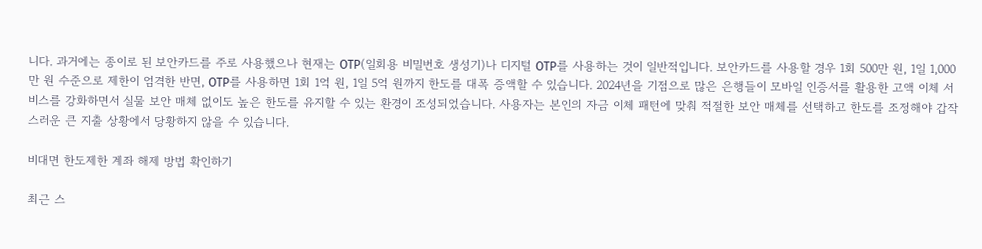니다. 과거에는 종이로 된 보안카드를 주로 사용했으나 현재는 OTP(일회용 비밀번호 생성기)나 디지털 OTP를 사용하는 것이 일반적입니다. 보안카드를 사용할 경우 1회 500만 원, 1일 1,000만 원 수준으로 제한이 엄격한 반면, OTP를 사용하면 1회 1억 원, 1일 5억 원까지 한도를 대폭 증액할 수 있습니다. 2024년을 기점으로 많은 은행들이 모바일 인증서를 활용한 고액 이체 서비스를 강화하면서 실물 보안 매체 없이도 높은 한도를 유지할 수 있는 환경이 조성되었습니다. 사용자는 본인의 자금 이체 패턴에 맞춰 적절한 보안 매체를 선택하고 한도를 조정해야 갑작스러운 큰 지출 상황에서 당황하지 않을 수 있습니다.

비대면 한도제한 계좌 해제 방법 확인하기

최근 스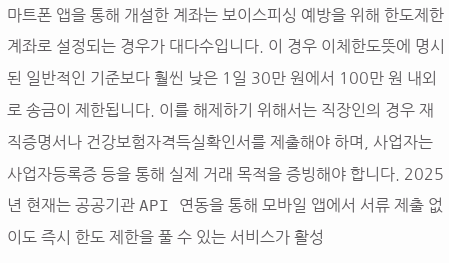마트폰 앱을 통해 개설한 계좌는 보이스피싱 예방을 위해 한도제한 계좌로 설정되는 경우가 대다수입니다. 이 경우 이체한도뜻에 명시된 일반적인 기준보다 훨씬 낮은 1일 30만 원에서 100만 원 내외로 송금이 제한됩니다. 이를 해제하기 위해서는 직장인의 경우 재직증명서나 건강보험자격득실확인서를 제출해야 하며, 사업자는 사업자등록증 등을 통해 실제 거래 목적을 증빙해야 합니다. 2025년 현재는 공공기관 API 연동을 통해 모바일 앱에서 서류 제출 없이도 즉시 한도 제한을 풀 수 있는 서비스가 활성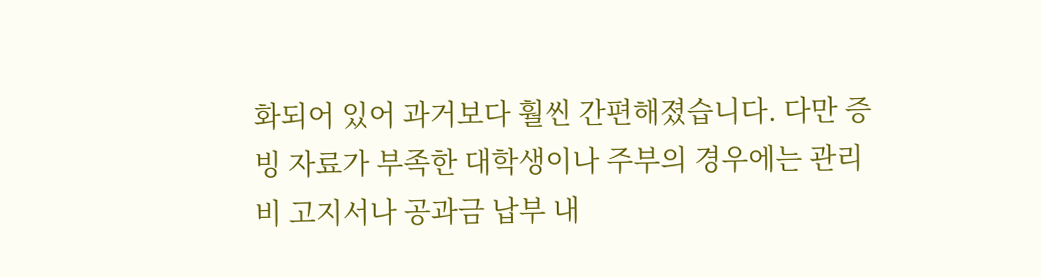화되어 있어 과거보다 훨씬 간편해졌습니다. 다만 증빙 자료가 부족한 대학생이나 주부의 경우에는 관리비 고지서나 공과금 납부 내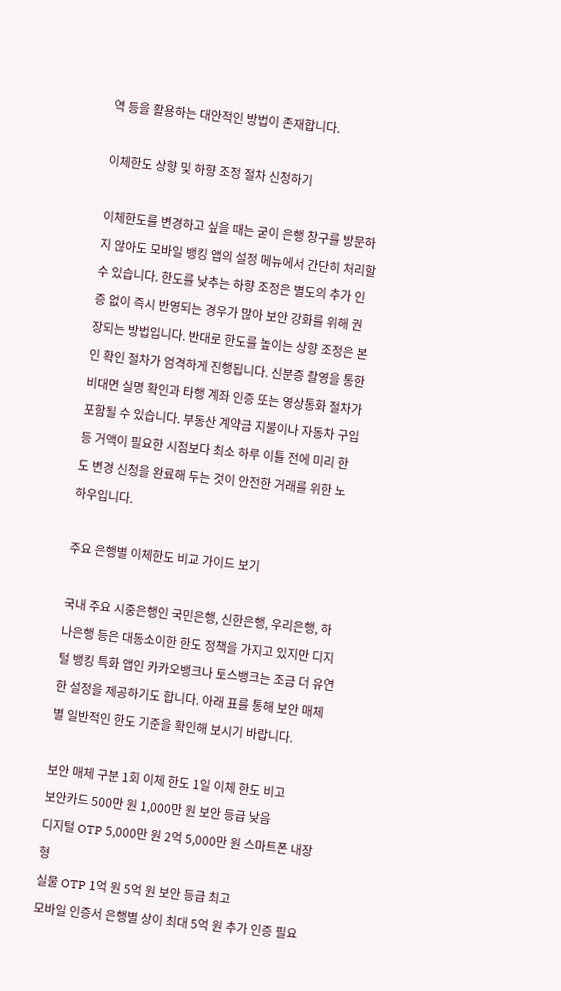역 등을 활용하는 대안적인 방법이 존재합니다.

이체한도 상향 및 하향 조정 절차 신청하기

이체한도를 변경하고 싶을 때는 굳이 은행 창구를 방문하지 않아도 모바일 뱅킹 앱의 설정 메뉴에서 간단히 처리할 수 있습니다. 한도를 낮추는 하향 조정은 별도의 추가 인증 없이 즉시 반영되는 경우가 많아 보안 강화를 위해 권장되는 방법입니다. 반대로 한도를 높이는 상향 조정은 본인 확인 절차가 엄격하게 진행됩니다. 신분증 촬영을 통한 비대면 실명 확인과 타행 계좌 인증 또는 영상통화 절차가 포함될 수 있습니다. 부동산 계약금 지불이나 자동차 구입 등 거액이 필요한 시점보다 최소 하루 이틀 전에 미리 한도 변경 신청을 완료해 두는 것이 안전한 거래를 위한 노하우입니다.

주요 은행별 이체한도 비교 가이드 보기

국내 주요 시중은행인 국민은행, 신한은행, 우리은행, 하나은행 등은 대동소이한 한도 정책을 가지고 있지만 디지털 뱅킹 특화 앱인 카카오뱅크나 토스뱅크는 조금 더 유연한 설정을 제공하기도 합니다. 아래 표를 통해 보안 매체별 일반적인 한도 기준을 확인해 보시기 바랍니다.

보안 매체 구분 1회 이체 한도 1일 이체 한도 비고
보안카드 500만 원 1,000만 원 보안 등급 낮음
디지털 OTP 5,000만 원 2억 5,000만 원 스마트폰 내장형
실물 OTP 1억 원 5억 원 보안 등급 최고
모바일 인증서 은행별 상이 최대 5억 원 추가 인증 필요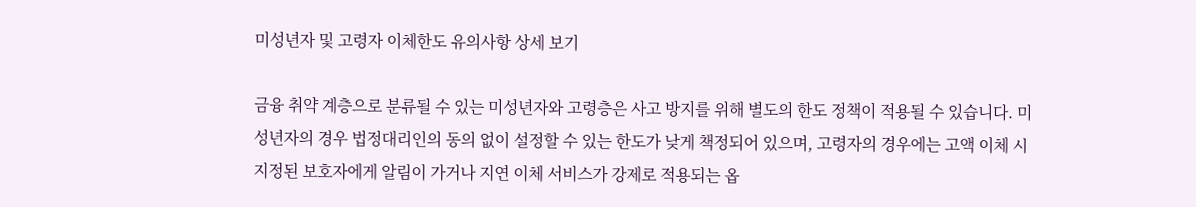미성년자 및 고령자 이체한도 유의사항 상세 보기

금융 취약 계층으로 분류될 수 있는 미성년자와 고령층은 사고 방지를 위해 별도의 한도 정책이 적용될 수 있습니다. 미성년자의 경우 법정대리인의 동의 없이 설정할 수 있는 한도가 낮게 책정되어 있으며, 고령자의 경우에는 고액 이체 시 지정된 보호자에게 알림이 가거나 지연 이체 서비스가 강제로 적용되는 옵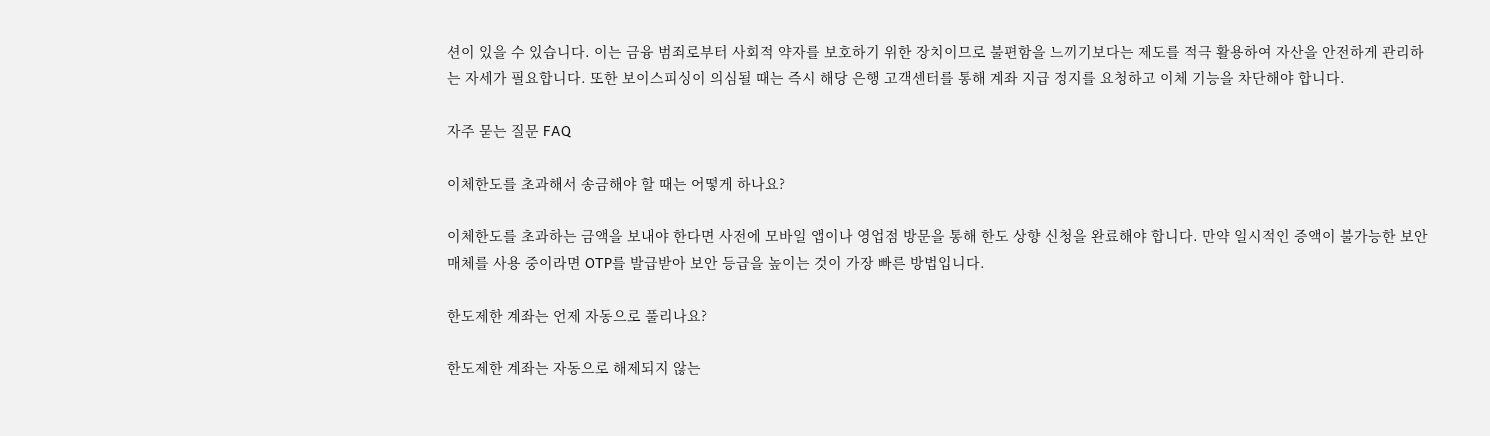션이 있을 수 있습니다. 이는 금융 범죄로부터 사회적 약자를 보호하기 위한 장치이므로 불편함을 느끼기보다는 제도를 적극 활용하여 자산을 안전하게 관리하는 자세가 필요합니다. 또한 보이스피싱이 의심될 때는 즉시 해당 은행 고객센터를 통해 계좌 지급 정지를 요청하고 이체 기능을 차단해야 합니다.

자주 묻는 질문 FAQ

이체한도를 초과해서 송금해야 할 때는 어떻게 하나요?

이체한도를 초과하는 금액을 보내야 한다면 사전에 모바일 앱이나 영업점 방문을 통해 한도 상향 신청을 완료해야 합니다. 만약 일시적인 증액이 불가능한 보안 매체를 사용 중이라면 OTP를 발급받아 보안 등급을 높이는 것이 가장 빠른 방법입니다.

한도제한 계좌는 언제 자동으로 풀리나요?

한도제한 계좌는 자동으로 해제되지 않는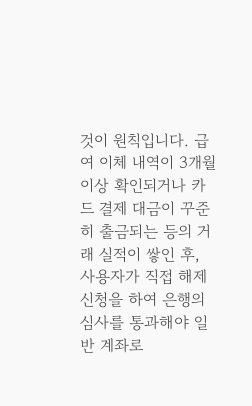것이 원칙입니다. 급여 이체 내역이 3개월 이상 확인되거나 카드 결제 대금이 꾸준히 출금되는 등의 거래 실적이 쌓인 후, 사용자가 직접 해제 신청을 하여 은행의 심사를 통과해야 일반 계좌로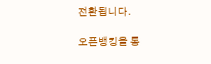전환됩니다.

오픈뱅킹을 통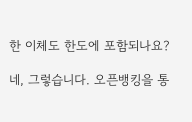한 이체도 한도에 포함되나요?

네, 그렇습니다. 오픈뱅킹을 통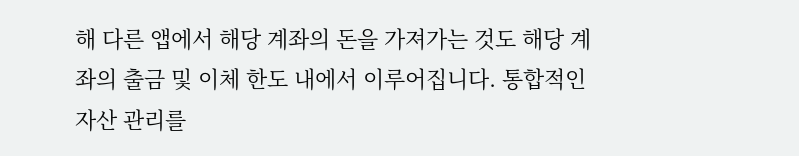해 다른 앱에서 해당 계좌의 돈을 가져가는 것도 해당 계좌의 출금 및 이체 한도 내에서 이루어집니다. 통합적인 자산 관리를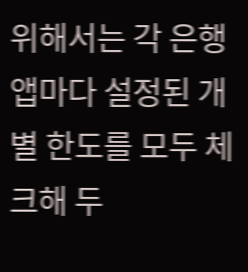위해서는 각 은행 앱마다 설정된 개별 한도를 모두 체크해 두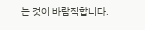는 것이 바람직합니다.